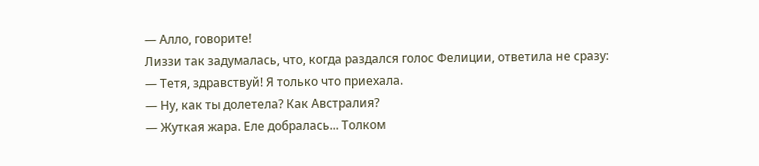— Алло, говорите!
Лиззи так задумалась, что, когда раздался голос Фелиции, ответила не сразу:
— Тетя, здравствуй! Я только что приехала.
— Ну, как ты долетела? Как Австралия?
— Жуткая жара. Еле добралась... Толком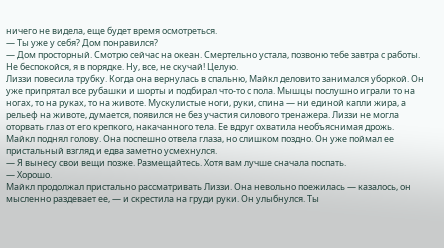ничего не видела, еще будет время осмотреться.
— Ты уже у себя? Дом понравился?
— Дом просторный. Смотрю сейчас на океан. Смертельно устала, позвоню тебе завтра с работы. Не беспокойся, я в порядке. Ну, все, не скучай! Целую.
Лиззи повесила трубку. Когда она вернулась в спальню, Майкл деловито занимался уборкой. Он уже припрятал все рубашки и шорты и подбирал что-то с пола. Мышцы послушно играли то на ногах, то на руках, то на животе. Мускулистые ноги, руки, спина — ни единой капли жира, а рельеф на животе, думается, появился не без участия силового тренажера. Лиззи не могла оторвать глаз от его крепкого, накачанного тела. Ее вдруг охватила необъяснимая дрожь.
Майкл поднял голову. Она поспешно отвела глаза, но слишком поздно. Он уже поймал ее пристальный взгляд и едва заметно усмехнулся.
— Я вынесу свои вещи позже. Размещайтесь. Хотя вам лучше сначала поспать.
— Хорошо.
Майкл продолжал пристально рассматривать Лиззи. Она невольно поежилась — казалось, он мысленно раздевает ее, — и скрестила на груди руки. Он улыбнулся. Ты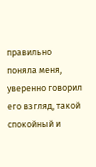правильно поняла меня, уверенно говорил его взгляд, такой спокойный и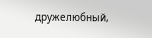дружелюбный,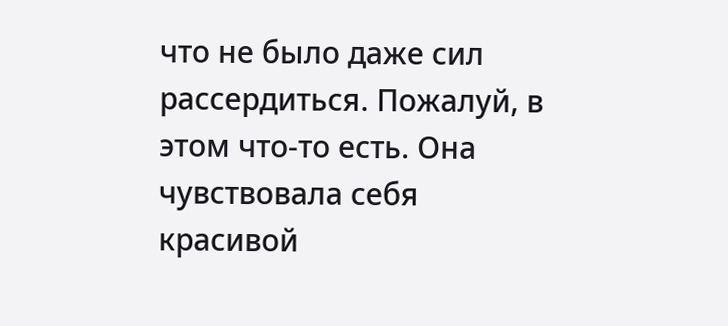что не было даже сил рассердиться. Пожалуй, в этом что-то есть. Она чувствовала себя красивой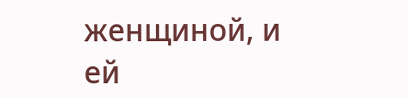женщиной, и ей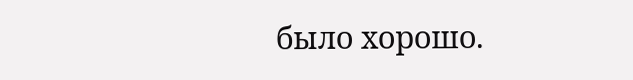было хорошо.